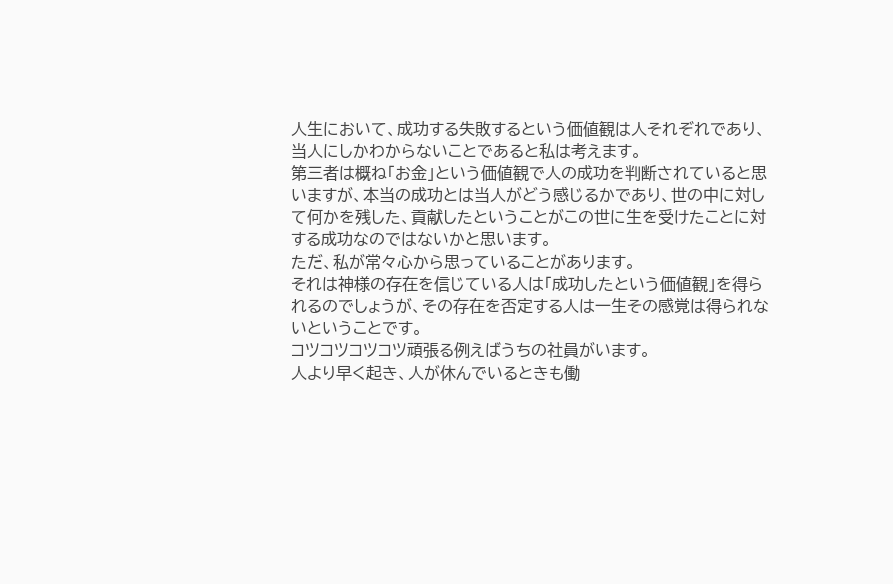人生において、成功する失敗するという価値観は人それぞれであり、当人にしかわからないことであると私は考えます。
第三者は概ね「お金」という価値観で人の成功を判断されていると思いますが、本当の成功とは当人がどう感じるかであり、世の中に対して何かを残した、貢献したということがこの世に生を受けたことに対する成功なのではないかと思います。
ただ、私が常々心から思っていることがあります。
それは神様の存在を信じている人は「成功したという価値観」を得られるのでしょうが、その存在を否定する人は一生その感覚は得られないということです。
コツコツコツコツ頑張る例えばうちの社員がいます。
人より早く起き、人が休んでいるときも働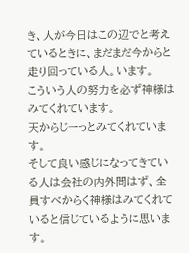き、人が今日はこの辺でと考えているときに、まだまだ今からと走り回っている人。います。
こういう人の努力を必ず神様はみてくれています。
天からじーっとみてくれています。
そして良い感じになってきている人は会社の内外問はず、全員すべからく神様はみてくれていると信じているように思います。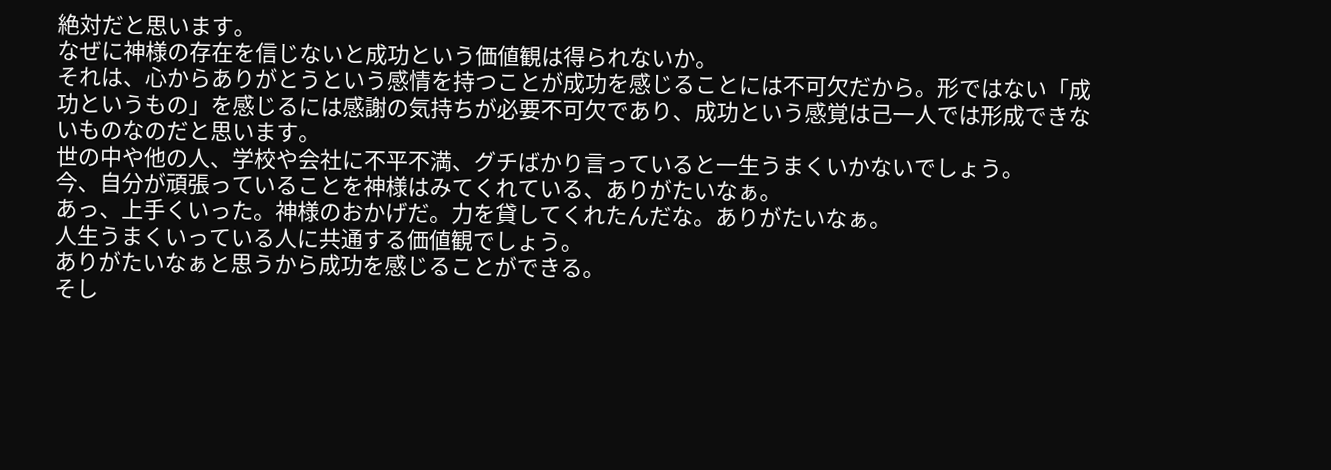絶対だと思います。
なぜに神様の存在を信じないと成功という価値観は得られないか。
それは、心からありがとうという感情を持つことが成功を感じることには不可欠だから。形ではない「成功というもの」を感じるには感謝の気持ちが必要不可欠であり、成功という感覚は己一人では形成できないものなのだと思います。
世の中や他の人、学校や会社に不平不満、グチばかり言っていると一生うまくいかないでしょう。
今、自分が頑張っていることを神様はみてくれている、ありがたいなぁ。
あっ、上手くいった。神様のおかげだ。力を貸してくれたんだな。ありがたいなぁ。
人生うまくいっている人に共通する価値観でしょう。
ありがたいなぁと思うから成功を感じることができる。
そし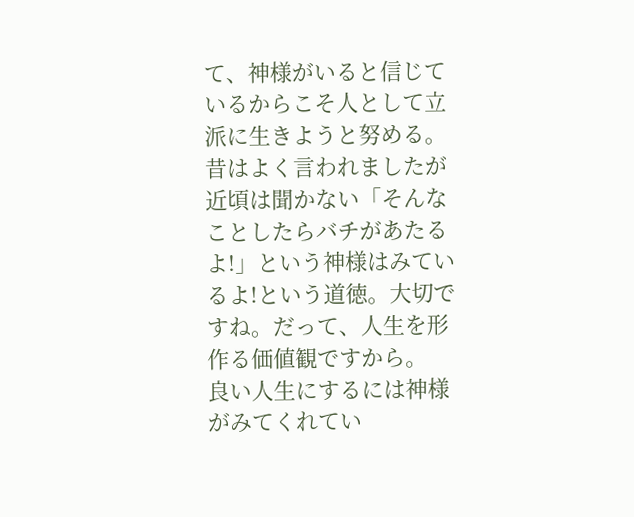て、神様がいると信じているからこそ人として立派に生きようと努める。
昔はよく言われましたが近頃は聞かない「そんなことしたらバチがあたるよ!」という神様はみているよ!という道徳。大切ですね。だって、人生を形作る価値観ですから。
良い人生にするには神様がみてくれてい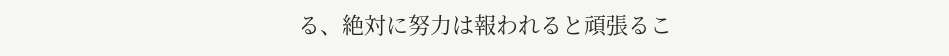る、絶対に努力は報われると頑張るこ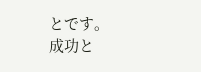とです。
成功と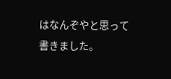はなんぞやと思って書きました。